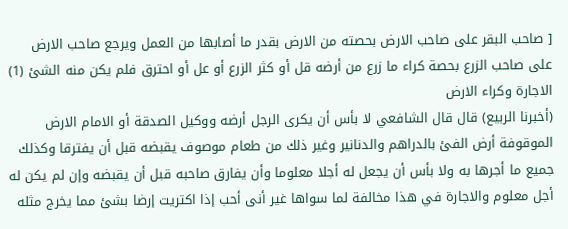[ صاحب البقر على صاحب الارض بحصته من الارض بقدر ما أصابها من العمل ويرجع صاحب الارض على صاحب الزرع بحصة كراء ما زرع من أرضه قل أو كثر الزرع أو عل أو احترق فلم يكن منه الشئ (1) الاجارة وكراء الارض
(أخبرنا الربيع) قال قال الشافعي لا بأس أن يكرى الرجل أرضه ووكيل الصدقة أو الامام الارض الموقوفة أرض الفئ بالدراهم والدنانير وغير ذلك من طعام موصوف يقبضه قبل أن يفترقا وكذلك جميع ما أجرها به ولا بأس أن يجعل له أجلا معلوما وأن يفارق صاحبه قبل أن يقبضه وإن لم يكن له أجل معلوم والاجارة في هذا مخالفة لما سواها غير أنى أحب إذا اكتريت إرضا بشئ مما يخرج مثله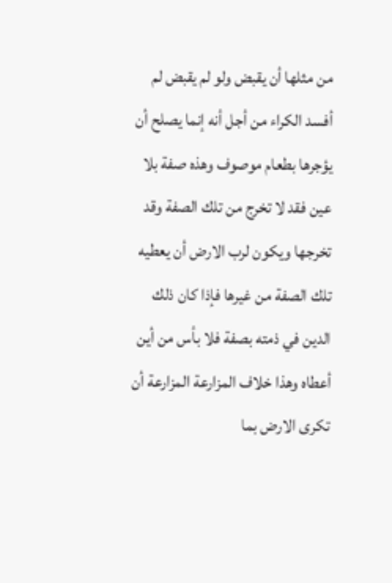من مثلها أن يقبض ولو لم يقبض لم أفسد الكراء من أجل أنه إنما يصلح أن يؤجرها بطعام موصوف وهذه صفة بلا عين فقد لا تخرج من تلك الصفة وقد تخرجها ويكون لرب الارض أن يعطيه تلك الصفة من غيرها فإذا كان ذلك الدين في ذمته بصفة فلا بأس من أين أعطاه وهذا خلاف المزارعة المزارعة أن تكرى الارض بما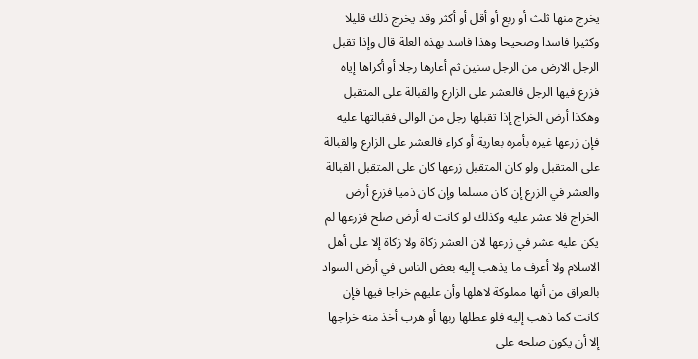يخرج منها ثلث أو ربع أو أقل أو أكثر وقد يخرج ذلك قليلا وكثيرا فاسدا وصحيحا وهذا فاسد بهذه العلة قال وإذا تقبل الرجل الارض من الرجل سنين ثم أعارها رجلا أو أكراها إياه فزرع فيها الرجل فالعشر على الزارع والقبالة على المتقبل وهكذا أرض الخراج إذا تقبلها رجل من الوالى فقبالتها عليه فإن زرعها غيره بأمره بعارية أو كراء فالعشر على الزارع والقبالة على المتقبل ولو كان المتقبل زرعها كان على المتقبل القبالة والعشر في الزرع إن كان مسلما وإن كان ذميا فزرع أرض الخراج فلا عشر عليه وكذلك لو كانت له أرض صلح فزرعها لم يكن عليه عشر في زرعها لان العشر زكاة ولا زكاة إلا على أهل الاسلام ولا أعرف ما يذهب إليه بعض الناس في أرض السواد بالعراق من أنها مملوكة لاهلها وأن عليهم خراجا فيها فإن كانت كما ذهب إليه فلو عطلها ربها أو هرب أخذ منه خراجها إلا أن يكون صلحه على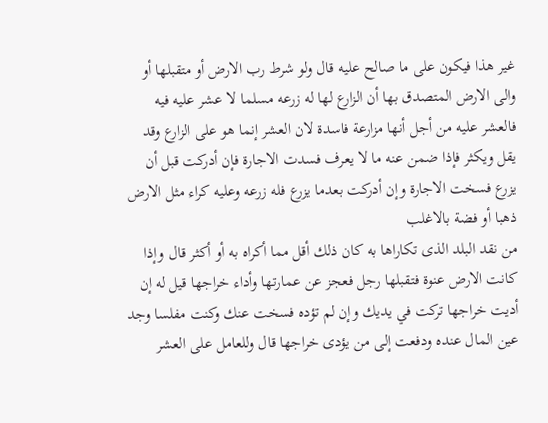غير هذا فيكون على ما صالح عليه قال ولو شرط رب الارض أو متقبلها أو والى الارض المتصدق بها أن الزارع لها له زرعه مسلما لا عشر عليه فيه فالعشر عليه من أجل أنها مزارعة فاسدة لان العشر إنما هو على الزارع وقد يقل ويكثر فإذا ضمن عنه ما لا يعرف فسدت الاجارة فإن أدركت قبل أن يزرع فسخت الاجارة وإن أدركت بعدما يزرع فله زرعه وعليه كراء مثل الارض ذهبا أو فضة بالاغلب
من نقد البلد الذى تكاراها به كان ذلك أقل مما أكراه به أو أكثر قال وإذا كانت الارض عنوة فتقبلها رجل فعجز عن عمارتها وأداء خراجها قيل له إن أديت خراجها تركت في يديك وإن لم تؤده فسخت عنك وكنت مفلسا وجد عين المال عنده ودفعت إلى من يؤدى خراجها قال وللعامل على العشر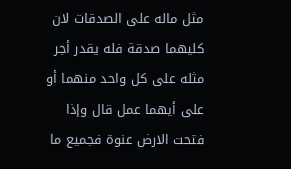مثل ماله على الصدقات لان كليهما صدقة فله يقدر أجر مثله على كل واحد منهما أو على أيهما عمل قال وإذا فتحت الارض عنوة فجميع ما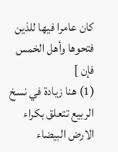كان عامرا فيها للذين فتحوها وأهل الخمس فإن ]
(1) هنا زيادة في نسخ الربيع تتعلق بكراء الارض البيضاء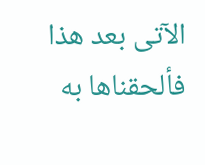الآتى بعد هذا فألحقناها به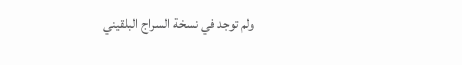ولم توجد في نسخة السراج البلقيني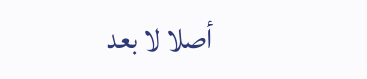أصلا لا بعد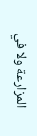المزارعة ولا في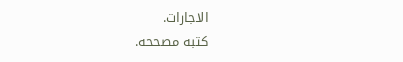الاجارات.
كتبه مصححه.